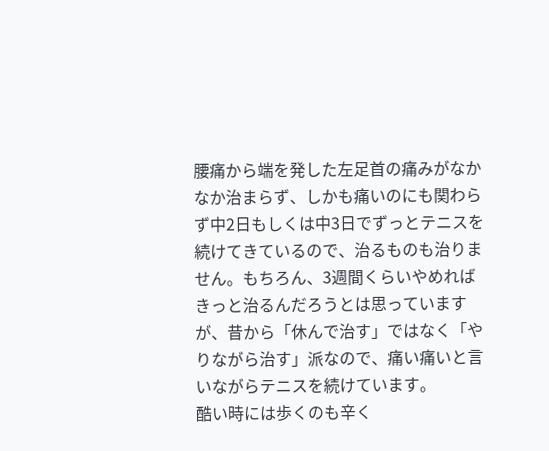腰痛から端を発した左足首の痛みがなかなか治まらず、しかも痛いのにも関わらず中2日もしくは中3日でずっとテニスを続けてきているので、治るものも治りません。もちろん、3週間くらいやめればきっと治るんだろうとは思っていますが、昔から「休んで治す」ではなく「やりながら治す」派なので、痛い痛いと言いながらテニスを続けています。
酷い時には歩くのも辛く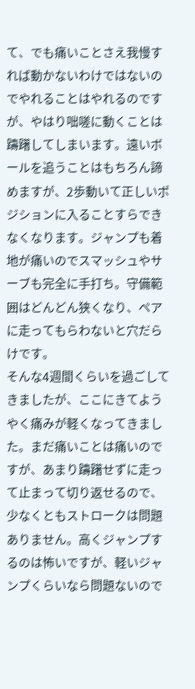て、でも痛いことさえ我慢すれば動かないわけではないのでやれることはやれるのですが、やはり咄嗟に動くことは躊躇してしまいます。遠いボールを追うことはもちろん諦めますが、2歩動いて正しいポジションに入ることすらできなくなります。ジャンプも着地が痛いのでスマッシュやサーブも完全に手打ち。守備範囲はどんどん狭くなり、ペアに走ってもらわないと穴だらけです。
そんな4週間くらいを過ごしてきましたが、ここにきてようやく痛みが軽くなってきました。まだ痛いことは痛いのですが、あまり躊躇せずに走って止まって切り返せるので、少なくともストロークは問題ありません。高くジャンプするのは怖いですが、軽いジャンプくらいなら問題ないので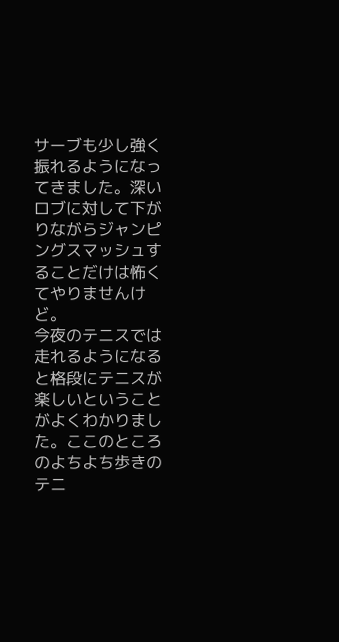サーブも少し強く振れるようになってきました。深いロブに対して下がりながらジャンピングスマッシュすることだけは怖くてやりませんけど。
今夜のテニスでは走れるようになると格段にテニスが楽しいということがよくわかりました。ここのところのよちよち歩きのテニ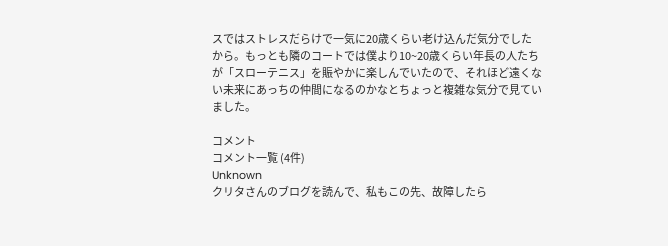スではストレスだらけで一気に20歳くらい老け込んだ気分でしたから。もっとも隣のコートでは僕より10~20歳くらい年長の人たちが「スローテニス」を賑やかに楽しんでいたので、それほど遠くない未来にあっちの仲間になるのかなとちょっと複雑な気分で見ていました。

コメント
コメント一覧 (4件)
Unknown
クリタさんのブログを読んで、私もこの先、故障したら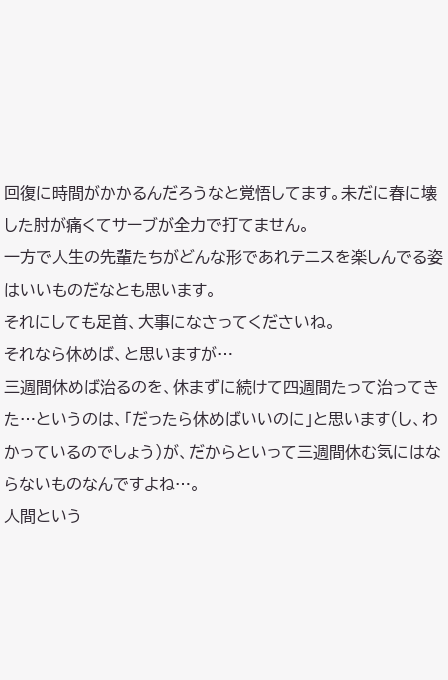回復に時間がかかるんだろうなと覚悟してます。未だに春に壊した肘が痛くてサーブが全力で打てません。
一方で人生の先輩たちがどんな形であれテニスを楽しんでる姿はいいものだなとも思います。
それにしても足首、大事になさってくださいね。
それなら休めば、と思いますが…
三週間休めば治るのを、休まずに続けて四週間たって治ってきた…というのは、「だったら休めばいいのに」と思います(し、わかっているのでしょう)が、だからといって三週間休む気にはならないものなんですよね…。
人間という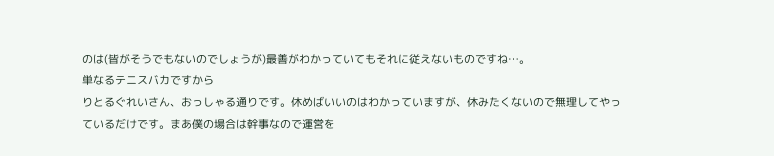のは(皆がそうでもないのでしょうが)最善がわかっていてもそれに従えないものですね…。
単なるテニスバカですから
りとるぐれいさん、おっしゃる通りです。休めばいいのはわかっていますが、休みたくないので無理してやっているだけです。まあ僕の場合は幹事なので運営を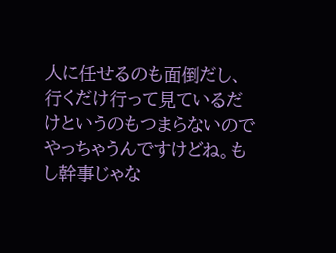人に任せるのも面倒だし、行くだけ行って見ているだけというのもつまらないのでやっちゃうんですけどね。もし幹事じゃな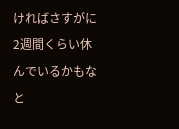ければさすがに2週間くらい休んでいるかもなと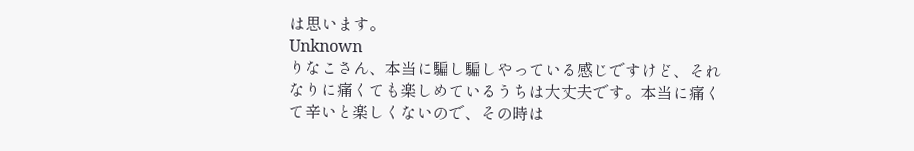は思います。
Unknown
りなこさん、本当に騙し騙しやっている感じですけど、それなりに痛くても楽しめているうちは大丈夫です。本当に痛くて辛いと楽しくないので、その時は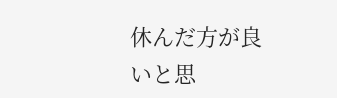休んだ方が良いと思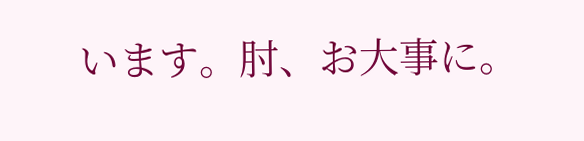います。肘、お大事に。